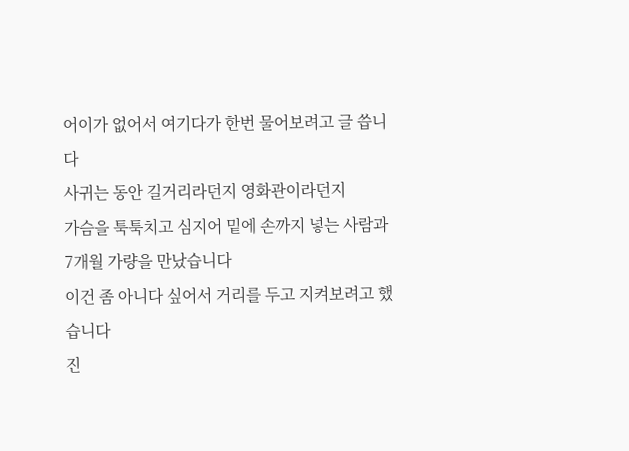어이가 없어서 여기다가 한번 물어보려고 글 씁니다
사귀는 동안 길거리라던지 영화관이라던지
가슴을 툭툭치고 심지어 밑에 손까지 넣는 사람과 7개월 가량을 만났습니다
이건 좀 아니다 싶어서 거리를 두고 지켜보려고 했습니다
진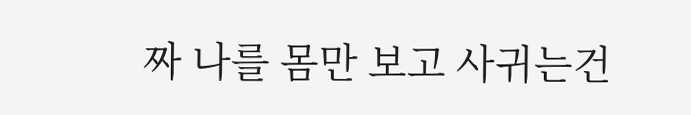짜 나를 몸만 보고 사귀는건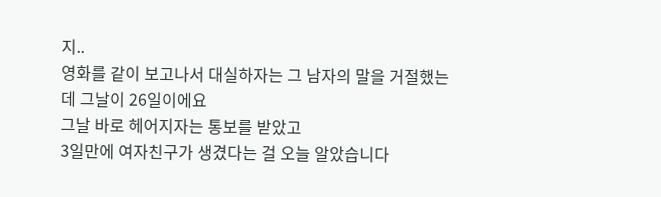지..
영화를 같이 보고나서 대실하자는 그 남자의 말을 거절했는데 그날이 26일이에요
그날 바로 헤어지자는 통보를 받았고
3일만에 여자친구가 생겼다는 걸 오늘 알았습니다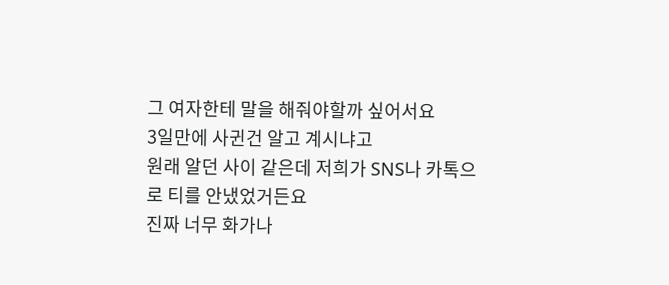그 여자한테 말을 해줘야할까 싶어서요
3일만에 사귄건 알고 계시냐고
원래 알던 사이 같은데 저희가 SNS나 카톡으로 티를 안냈었거든요
진짜 너무 화가나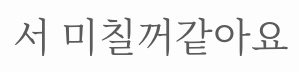서 미칠꺼같아요